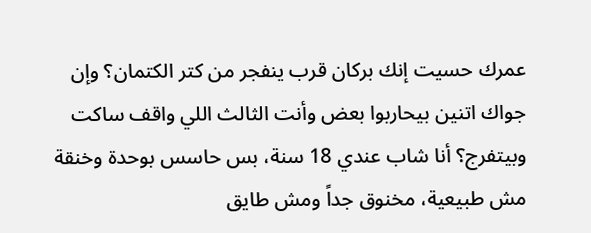عمرك حسيت إنك بركان قرب ينفجر من كتر الكتمان؟ وإن جواك اتنين بيحاربوا بعض وأنت الثالث اللي واقف ساكت وبيتفرج؟ أنا شاب عندي 18 سنة، بس حاسس بوحدة وخنقة مش طبيعية، مخنوق جداً ومش طايق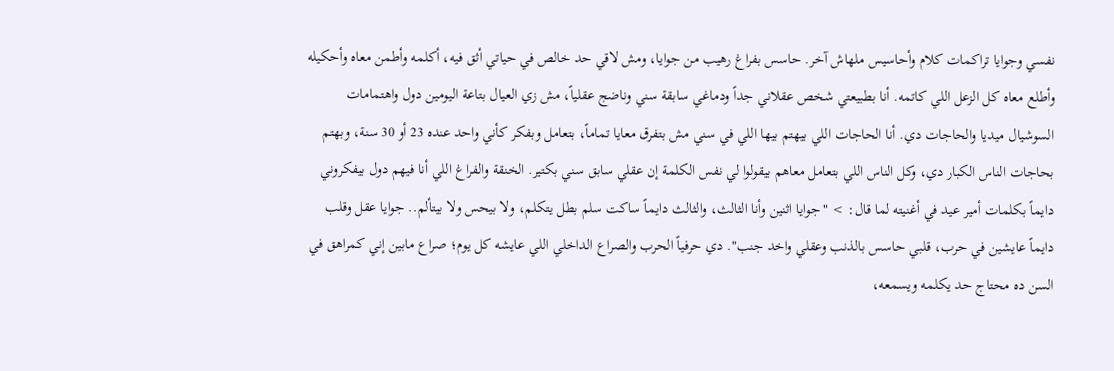نفسي وجوايا تراكمات كلام وأحاسيس ملهاش آخر. حاسس بفراغ رهيب من جوايا، ومش لاقي حد خالص في حياتي أثق فيه، أكلمه وأطمن معاه وأحكيله وأطلع معاه كل الزعل اللي كاتمه. أنا بطبيعتي شخص عقلاني جداً ودماغي سابقة سني وناضج عقلياً، مش زي العيال بتاعة اليومين دول واهتمامات السوشيال ميديا والحاجات دي. أنا الحاجات اللي بيهتم بيها اللي في سني مش بتفرق معايا تماماً، بتعامل وبفكر كأني واحد عنده 23 أو 30 سنة، وبهتم بحاجات الناس الكبار دي، وكل الناس اللي بتعامل معاهم بيقولوا لي نفس الكلمة إن عقلي سابق سني بكتير. الخنقة والفراغ اللي أنا فيهم دول بيفكروني دايماً بكلمات أمير عيد في أغنيته لما قال: > "جوايا اثنين وأنا الثالث، والثالث دايماً ساكت سلم بطل يتكلم، ولا بيحس ولا بيتألم.. جوايا عقل وقلب دايماً عايشين في حرب، قلبي حاسس بالذنب وعقلي واخد جنب". دي حرفياً الحرب والصراع الداخلي اللي عايشه كل يوم؛ صراع مابين إني كمراهق في السن ده محتاج حد يكلمه ويسمعه،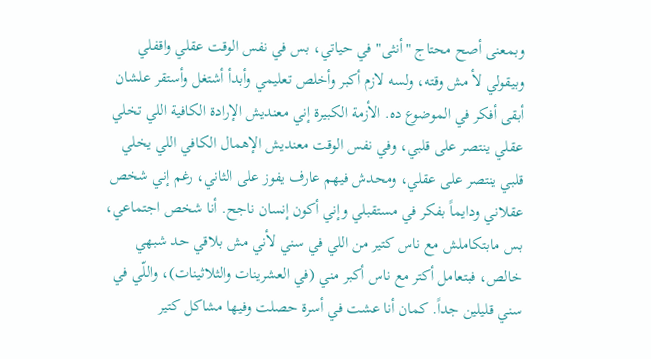وبمعنى أصح محتاج "أنثى" في حياتي، بس في نفس الوقت عقلي واقفلي وبيقولي لأ مش وقته، ولسه لازم أكبر وأخلص تعليمي وأبدأ أشتغل وأستقر علشان أبقى أفكر في الموضوع ده. الأزمة الكبيرة إني معنديش الإرادة الكافية اللي تخلي عقلي ينتصر على قلبي، وفي نفس الوقت معنديش الإهمال الكافي اللي يخلي قلبي ينتصر على عقلي، ومحدش فيهم عارف يفوز على الثاني، رغم إني شخص عقلاني ودايماً بفكر في مستقبلي وإني أكون إنسان ناجح. أنا شخص اجتماعي، بس مابتكاملش مع ناس كتير من اللي في سني لأني مش بلاقي حد شبهي خالص، فبتعامل أكتر مع ناس أكبر مني (في العشرينات والثلاثينات)، واللّي في سني قليلين جداً. كمان أنا عشت في أسرة حصلت وفيها مشاكل كتير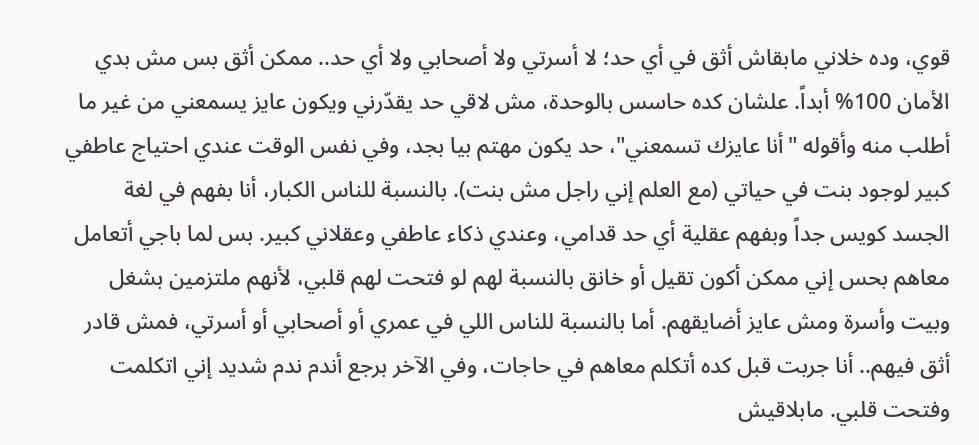قوي، وده خلاني مابقاش أثق في أي حد؛ لا أسرتي ولا أصحابي ولا أي حد.. ممكن أثق بس مش بدي الأمان 100% أبداً. علشان كده حاسس بالوحدة، مش لاقي حد يقدّرني ويكون عايز يسمعني من غير ما أطلب منه وأقوله "أنا عايزك تسمعني"، حد يكون مهتم بيا بجد، وفي نفس الوقت عندي احتياج عاطفي كبير لوجود بنت في حياتي (مع العلم إني راجل مش بنت). بالنسبة للناس الكبار، أنا بفهم في لغة الجسد كويس جداً وبفهم عقلية أي حد قدامي، وعندي ذكاء عاطفي وعقلاني كبير. بس لما باجي أتعامل معاهم بحس إني ممكن أكون تقيل أو خانق بالنسبة لهم لو فتحت لهم قلبي، لأنهم ملتزمين بشغل وبيت وأسرة ومش عايز أضايقهم. أما بالنسبة للناس اللي في عمري أو أصحابي أو أسرتي، فمش قادر أثق فيهم.. أنا جربت قبل كده أتكلم معاهم في حاجات، وفي الآخر برجع أندم ندم شديد إني اتكلمت وفتحت قلبي. مابلاقيش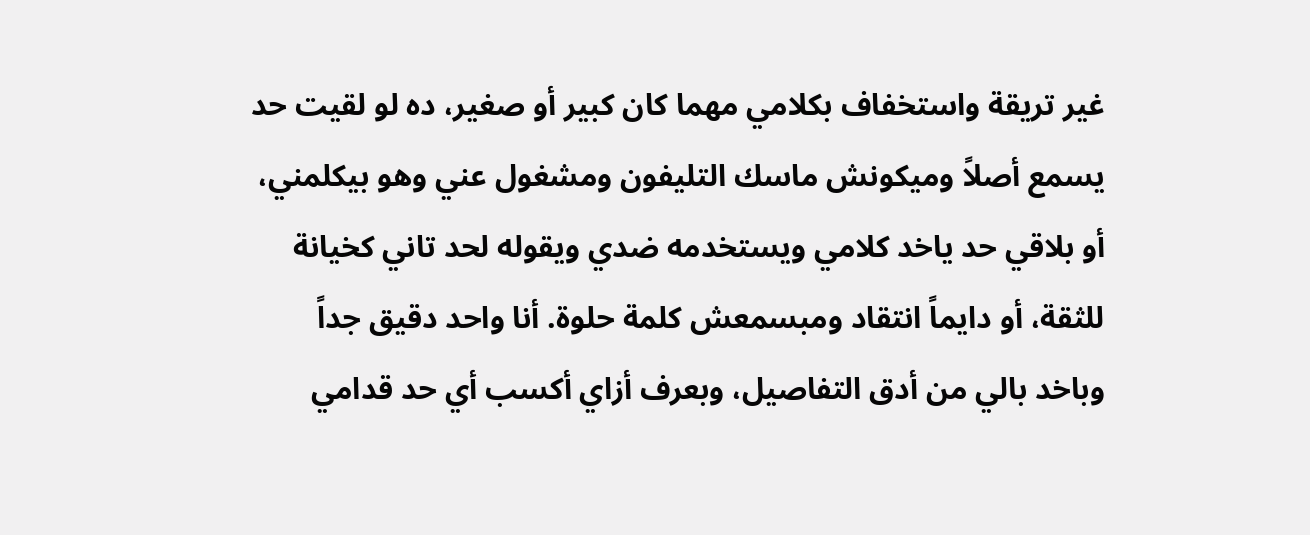غير تريقة واستخفاف بكلامي مهما كان كبير أو صغير، ده لو لقيت حد يسمع أصلاً وميكونش ماسك التليفون ومشغول عني وهو بيكلمني، أو بلاقي حد ياخد كلامي ويستخدمه ضدي ويقوله لحد تاني كخيانة للثقة، أو دايماً انتقاد ومبسمعش كلمة حلوة. أنا واحد دقيق جداً وباخد بالي من أدق التفاصيل، وبعرف أزاي أكسب أي حد قدامي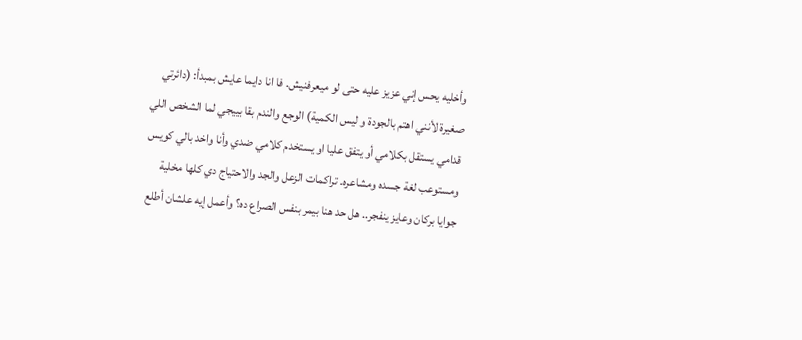وأخليه يحس إني عزيز عليه حتى لو ميعرفنيش. فا انا دايما عايش بمبدأ: (دائرتي صغيرة لأنني اهتم بالجودة و ليس الكمية) الوجع والندم بقا بييجي لما الشخص اللي قدامي يستقل بكلامي أو يتفق عليا او يستخدم كلامي ضدي وأنا واخد بالي كويس ومستوعب لغة جسده ومشاعره. تراكمات الزعل والجد والاحتياج دي كلها مخلية جوايا بركان وعايز ينفجر.. هل حد هنا بيمر بنفس الصراع ده؟ وأعمل إيه علشان أطلع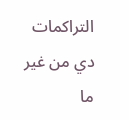التراكمات دي من غير ما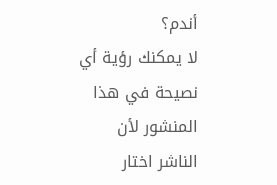أندم؟
لا يمكنك رؤية أي نصيحة في هذا المنشور لأن الناشر اختار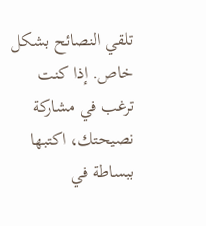تلقي النصائح بشكل خاص. إذا كنت ترغب في مشاركة نصيحتك، اكتبها ببساطة في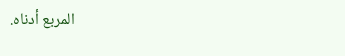المربع أدناه.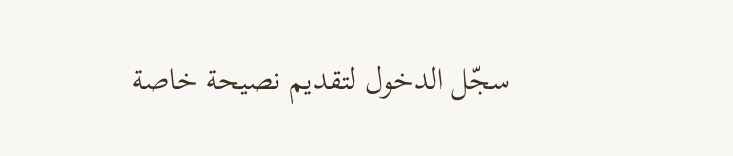سجّل الدخول لتقديم نصيحة خاصة